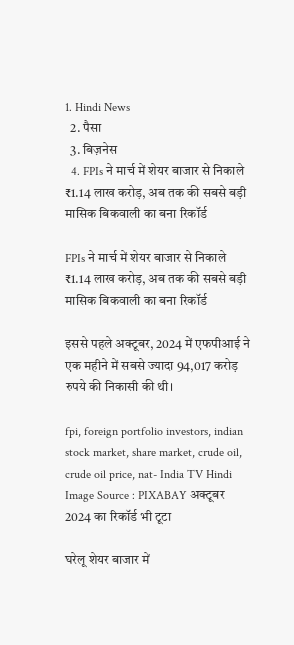1. Hindi News
  2. पैसा
  3. बिज़नेस
  4. FPIs ने मार्च में शेयर बाजार से निकाले ₹1.14 लाख करोड़, अब तक की सबसे बड़ी मासिक बिकवाली का बना रिकॉर्ड

FPIs ने मार्च में शेयर बाजार से निकाले ₹1.14 लाख करोड़, अब तक की सबसे बड़ी मासिक बिकवाली का बना रिकॉर्ड

इससे पहले अक्टूबर, 2024 में एफपीआई ने एक महीने में सबसे ज्यादा 94,017 करोड़ रुपये की निकासी की थी।

fpi, foreign portfolio investors, indian stock market, share market, crude oil, crude oil price, nat- India TV Hindi
Image Source : PIXABAY अक्टूबर 2024 का रिकॉर्ड भी टूटा

घरेलू शेयर बाजार में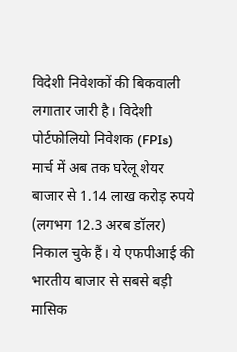विदेशी निवेशकों की बिकवाली लगातार जारी है। विदेशी पोर्टफोलियो निवेशक (FPIs) मार्च में अब तक घरेलू शेयर बाजार से 1.14 लाख करोड़ रुपये (लगभग 12.3 अरब डॉलर) निकाल चुके हैं। ये एफपीआई की भारतीय बाजार से सबसे बड़ी मासिक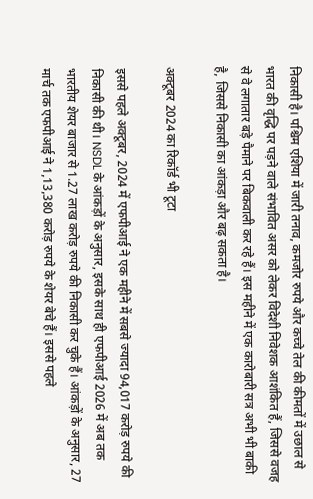निकासी है। पश्चिम एशिया में जारी तनाव, कमजोर रुपये और कच्चे तेल की कीमतों में उछाल से भारत की वृद्धि पर पड़ने वाले संभावित असर को लेकर विदेशी निवेशक आशंकित हैं, जिससे वजह से वे लगातार बड़े पैमाने पर बिकवाली कर रहे हैं। इस महीने में एक कारोबारी सत्र अभी भी बाकी है, जिससे निकासी का आंकड़ा और बढ़ सकता है।

अक्टूबर 2024 का रिकॉर्ड भी टूटा

इससे पहले अक्टूबर, 2024 में एफपीआई ने एक महीने में सबसे ज्यादा 94,017 करोड़ रुपये की निकासी की थी। NSDL के आंकड़ों के अनुसार, इसके साथ ही एफपीआई 2026 में अब तक भारतीय शेयर बाजार से 1.27 लाख करोड़ रुपये की निकासी कर चुके हैं। आंकड़ों के अनुसार, 27 मार्च तक एफपीआई ने 1,13,380 करोड़ रुपये के शेयर बेचे हैं। इससे पहले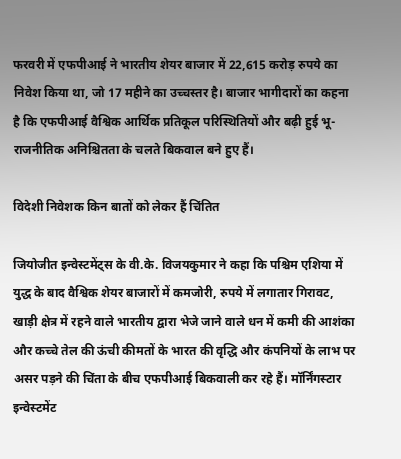फरवरी में एफपीआई ने भारतीय शेयर बाजार में 22,615 करोड़ रुपये का निवेश किया था, जो 17 महीने का उच्चस्तर है। बाजार भागीदारों का कहना है कि एफपीआई वैश्विक आर्थिक प्रतिकूल परिस्थितियों और बढ़ी हुई भू-राजनीतिक अनिश्चितता के चलते बिकवाल बने हुए हैं।

विदेशी निवेशक किन बातों को लेकर हैं चिंतित

जियोजीत इन्वेस्टमेंट्स के वी.के. विजयकुमार ने कहा कि पश्चिम एशिया में युद्ध के बाद वैश्विक शेयर बाजारों में कमजोरी, रुपये में लगातार गिरावट, खाड़ी क्षेत्र में रहने वाले भारतीय द्वारा भेजे जाने वाले धन में कमी की आशंका और कच्चे तेल की ऊंची कीमतों के भारत की वृद्धि और कंपनियों के लाभ पर असर पड़ने की चिंता के बीच एफपीआई बिकवाली कर रहे हैं। मॉर्निंगस्टार इन्वेस्टमेंट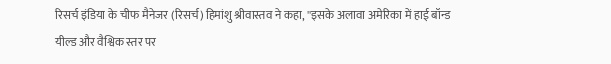रिसर्च इंडिया के चीफ मैनेजर (रिसर्च) हिमांशु श्रीवास्तव ने कहा, ''इसके अलावा अमेरिका में हाई बॉन्ड यील्ड और वैश्विक स्तर पर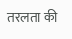तरलता की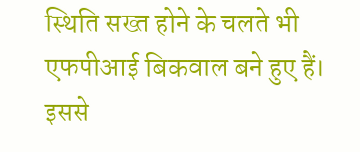स्थिति सख्त होने के चलते भी एफपीआई बिकवाल बने हुए हैं। इससे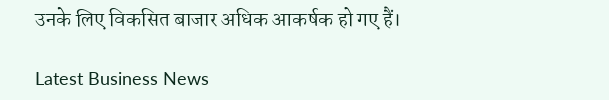उनके लिए विकसित बाजार अधिक आकर्षक हो गए हैं।

Latest Business News